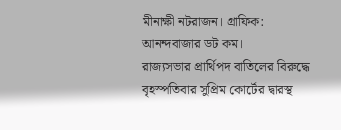মীনাক্ষী নটরাজন। গ্রাফিক: আনন্দবাজার ডট কম।
রাজ্যসভার প্রার্থিপদ বাতিলের বিরুদ্ধে বৃহস্পতিবার সুপ্রিম কোর্টের দ্বারস্থ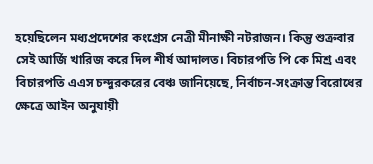হয়েছিলেন মধ্যপ্রদেশের কংগ্রেস নেত্রী মীনাক্ষী নটরাজন। কিন্তু শুক্রবার সেই আর্জি খারিজ করে দিল শীর্ষ আদালত। বিচারপতি পি কে মিশ্র এবং বিচারপতি এএস চন্দুরকরের বেঞ্চ জানিয়েছে, নির্বাচন-সংক্রান্ত বিরোধের ক্ষেত্রে আইন অনুযায়ী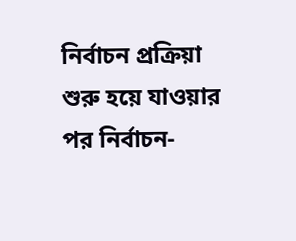নির্বাচন প্রক্রিয়া শুরু হয়ে যাওয়ার পর নির্বাচন-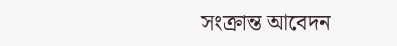সংক্রান্ত আবেদন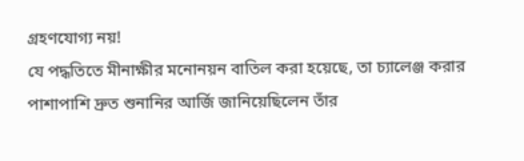গ্রহণযোগ্য নয়!
যে পদ্ধতিতে মীনাক্ষীর মনোনয়ন বাতিল করা হয়েছে, তা চ্যালেঞ্জ করার পাশাপাশি দ্রুত শুনানির আর্জি জানিয়েছিলেন তাঁর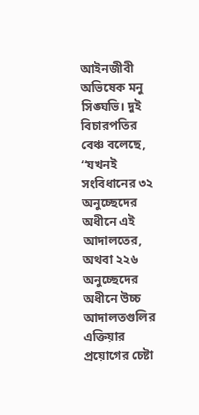আইনজীবী অভিষেক মনু সিঙ্ঘভি। দুই বিচারপতির বেঞ্চ বলেছে, ‘‘যখনই সংবিধানের ৩২ অনুচ্ছেদের অধীনে এই আদালতের, অথবা ২২৬ অনুচ্ছেদের অধীনে উচ্চ আদালতগুলির এক্তিয়ার প্রয়োগের চেষ্টা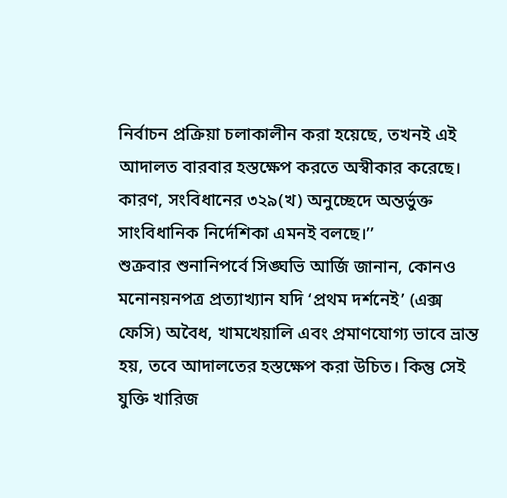নির্বাচন প্রক্রিয়া চলাকালীন করা হয়েছে, তখনই এই আদালত বারবার হস্তক্ষেপ করতে অস্বীকার করেছে। কারণ, সংবিধানের ৩২৯(খ) অনুচ্ছেদে অন্তর্ভুক্ত সাংবিধানিক নির্দেশিকা এমনই বলছে।’’
শুক্রবার শুনানিপর্বে সিঙ্ঘভি আর্জি জানান, কোনও মনোনয়নপত্র প্রত্যাখ্যান যদি ‘প্রথম দর্শনেই’ (এক্স ফেসি) অবৈধ, খামখেয়ালি এবং প্রমাণযোগ্য ভাবে ভ্রান্ত হয়, তবে আদালতের হস্তক্ষেপ করা উচিত। কিন্তু সেই যুক্তি খারিজ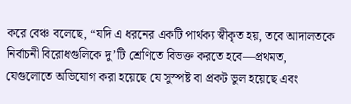করে বেঞ্চ বলেছে, “যদি এ ধরনের একটি পার্থক্য স্বীকৃত হয়, তবে আদালতকে নির্বাচনী বিরোধগুলিকে দু’টি শ্রেণিতে বিভক্ত করতে হবে—প্রথমত, যেগুলোতে অভিযোগ করা হয়েছে যে সুস্পষ্ট বা প্রকট ভুল হয়েছে এবং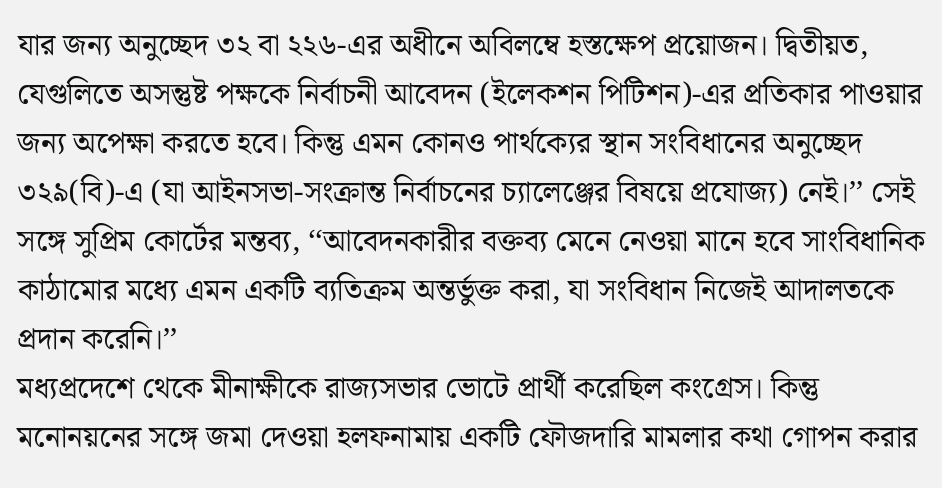যার জন্য অনুচ্ছেদ ৩২ বা ২২৬-এর অধীনে অবিলম্বে হস্তক্ষেপ প্রয়োজন। দ্বিতীয়ত, যেগুলিতে অসন্তুষ্ট পক্ষকে নির্বাচনী আবেদন (ইলেকশন পিটিশন)-এর প্রতিকার পাওয়ার জন্য অপেক্ষা করতে হবে। কিন্তু এমন কোনও পার্থক্যের স্থান সংবিধানের অনুচ্ছেদ ৩২৯(বি)-এ (যা আইনসভা-সংক্রান্ত নির্বাচনের চ্যালেঞ্জের বিষয়ে প্রযোজ্য) নেই।’’ সেই সঙ্গে সুপ্রিম কোর্টের মন্তব্য, ‘‘আবেদনকারীর বক্তব্য মেনে নেওয়া মানে হবে সাংবিধানিক কাঠামোর মধ্যে এমন একটি ব্যতিক্রম অন্তর্ভুক্ত করা, যা সংবিধান নিজেই আদালতকে প্রদান করেনি।’’
মধ্যপ্রদেশে থেকে মীনাক্ষীকে রাজ্যসভার ভোটে প্রার্থী করেছিল কংগ্রেস। কিন্তু মনোনয়নের সঙ্গে জমা দেওয়া হলফনামায় একটি ফৌজদারি মামলার কথা গোপন করার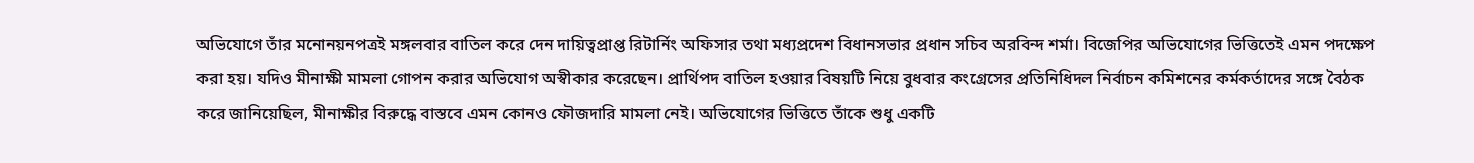অভিযোগে তাঁর মনোনয়নপত্রই মঙ্গলবার বাতিল করে দেন দায়িত্বপ্রাপ্ত রিটার্নিং অফিসার তথা মধ্যপ্রদেশ বিধানসভার প্রধান সচিব অরবিন্দ শর্মা। বিজেপির অভিযোগের ভিত্তিতেই এমন পদক্ষেপ করা হয়। যদিও মীনাক্ষী মামলা গোপন করার অভিযোগ অস্বীকার করেছেন। প্রার্থিপদ বাতিল হওয়ার বিষয়টি নিয়ে বুধবার কংগ্রেসের প্রতিনিধিদল নির্বাচন কমিশনের কর্মকর্তাদের সঙ্গে বৈঠক করে জানিয়েছিল, মীনাক্ষীর বিরুদ্ধে বাস্তবে এমন কোনও ফৌজদারি মামলা নেই। অভিযোগের ভিত্তিতে তাঁকে শুধু একটি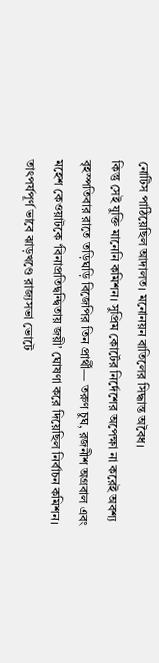নোটিস পাঠিয়েছিল আদালত। মনোনয়ন বাতিলের সিদ্ধান্ত অবৈধ।
কিন্তু সেই যুক্তি মানেনি কমিশন। সুপ্রিম কোর্টের নির্দেশের অপেক্ষা না করেই অবশ্য বৃহস্পতিবার রাতে তড়িঘড়ি বিজেপির তিন প্রার্থী— তরুণ চুঘ, রজনীশ অগ্রবাল এবং মহেশ কেওয়াটকে ‘বিনাপ্রতিদ্বন্দ্বিতায় জয়ী’ ঘোষণা করে দিয়েছিল নির্বাচন কমিশন। তাৎপর্যপূর্ণ ভাবে ঝাড়খণ্ডে রাজ্যসভা ভোটে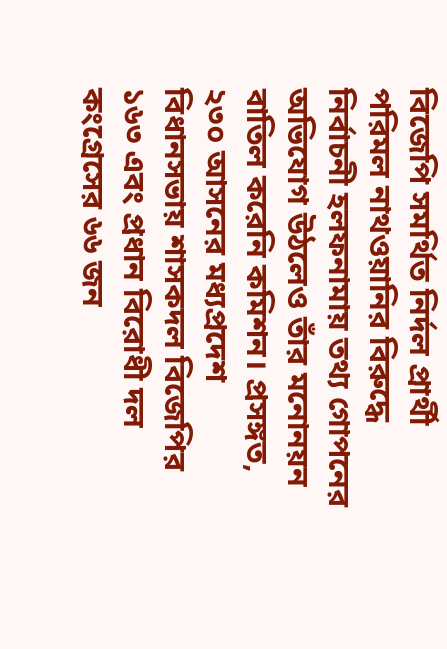বিজেপি সমর্থিত নির্দল প্রার্থী পরিমল নাথওয়ানির বিরুদ্ধে নির্বাচনী হলফনামায় তথ্য গোপনের অভিযোগ উঠলেও তাঁর মনোনয়ন বাতিল করেনি কমিশন। প্রসঙ্গত, ২৩০ আসনের মধ্যপ্রদেশ বিধানসভায় শাসকদল বিজেপির ১৬৩ এবং প্রধান বিরোধী দল কংগ্রেসের ৬৬ জন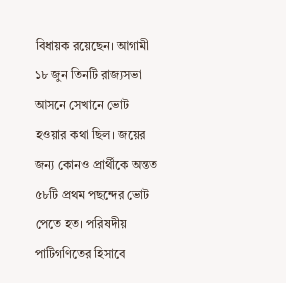বিধায়ক রয়েছেন। আগামী ১৮ জুন তিনটি রাজ্যসভা আসনে সেখানে ভোট হওয়ার কথা ছিল। জয়ের জন্য কোনও প্রার্থীকে অন্তত ৫৮টি প্রথম পছন্দের ভোট পেতে হত। পরিষদীয় পাটিগণিতের হিসাবে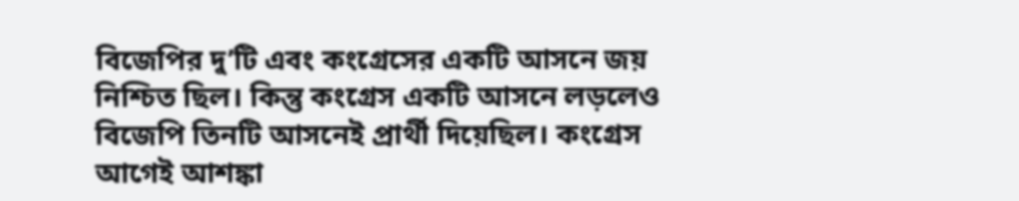বিজেপির দু’টি এবং কংগ্রেসের একটি আসনে জয় নিশ্চিত ছিল। কিন্তু কংগ্রেস একটি আসনে লড়লেও বিজেপি তিনটি আসনেই প্রার্থী দিয়েছিল। কংগ্রেস আগেই আশঙ্কা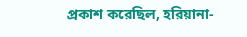প্রকাশ করেছিল, হরিয়ানা-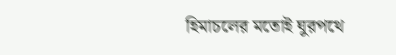হিমাচলের মতোই ঘুরপথে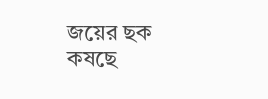জয়ের ছক কষছে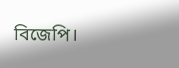বিজেপি।